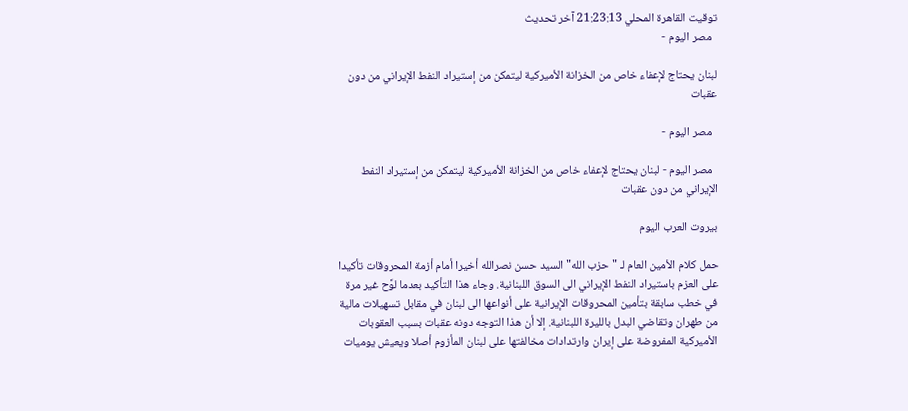توقيت القاهرة المحلي 21:23:13 آخر تحديث
  مصر اليوم -

لبنان يحتاج لإعفاء خاص من الخزانة الأميركية ليتمكن من إستيراد النفط الإيراني من دون عقبات

  مصر اليوم -

  مصر اليوم - لبنان يحتاج لإعفاء خاص من الخزانة الأميركية ليتمكن من إستيراد النفط الإيراني من دون عقبات

بيروت العرب اليوم

حمل كلام الأمين العام لـ "حزب الله" السيد حسن نصرالله أخيرا أمام أزمة المحروقات تأكيدا على العزم باستيراد النفط الإيراني الى السوق اللبنانية. وجاء هذا التأكيد بعدما لوَّح غير مرة في خطب سابقة بتأمين المحروقات الإيرانية على أنواعها الى لبنان في مقابل تسهيلات مالية من طهران وتقاضي البدل بالليرة اللبنانية. إلا أن هذا التوجه دونه عقبات بسبب العقوبات الأميركية المفروضة على إيران وارتدادات مخالفتها على لبنان المأزوم أصلا ويعيش يوميات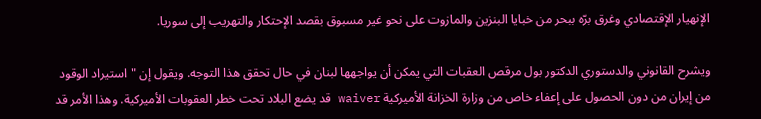الإنهيار الإقتصادي وغرق برّه ببحر من خبايا البنزين والمازوت على نحو غير مسبوق بقصد الإحتكار والتهريب إلى سوريا.

ويشرح القانوني والدستوري الدكتور بول مرقص العقبات التي يمكن أن يواجهها لبنان في حال تحقق هذا التوجه. ويقول إن "استيراد الوقود من إيران من دون الحصول على إعفاء خاص من وزارة الخزانة الأميركية waiver قد يضع البلاد تحت خطر العقوبات الأميركية. وهذا الأمر قد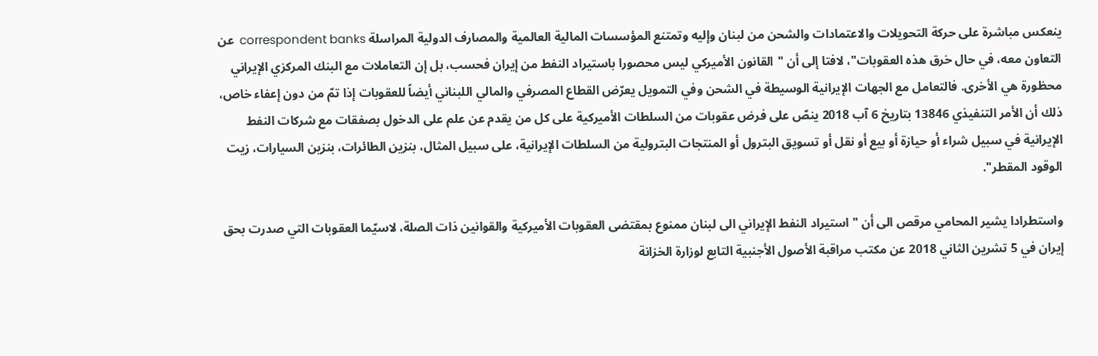ينعكس مباشرة على حركة التحويلات والاعتمادات والشحن من لبنان وإليه وتمتنع المؤسسات المالية العالمية والمصارف الدولية المراسلة correspondent banks  عن التعاون معه، في حال خرق هذه العقوبات"، لافتا إلى أن "القانون الأميركي ليس محصورا باستيراد النفط من إيران فحسب، بل إن التعاملات مع البنك المركزي الإيراني محظورة هي الأخرى. فالتعامل مع الجهات الإيرانية الوسيطة في الشحن وفي التمويل يعرّض القطاع المصرفي والمالي اللبناني أيضاً للعقوبات إذا تمّ من دون إعفاء خاص، ذلك أن الأمر التنفيذي 13846 بتاريخ 6 آب 2018 ينصّ على فرض عقوبات من السلطات الأميركية على كل من يقدم عن علم على الدخول بصفقات مع شركات النفط الإيرانية في سبيل شراء أو حيازة أو بيع أو نقل أو تسويق البترول أو المنتجات البترولية من السلطات الإيرانية، على سبيل المثال، بنزين الطائرات، بنزين السيارات، زيت الوقود المقطر".

واستطرادا يشير المحامي مرقص الى أن "استيراد النفط الإيراني الى لبنان ممنوع بمقتضى العقوبات الأميركية والقوانين ذات الصلة، لاسيّما العقوبات التي صدرت بحق إيران في 5 تشرين الثاني 2018 عن مكتب مراقبة الأصول الأجنبية التابع لوزارة الخزانة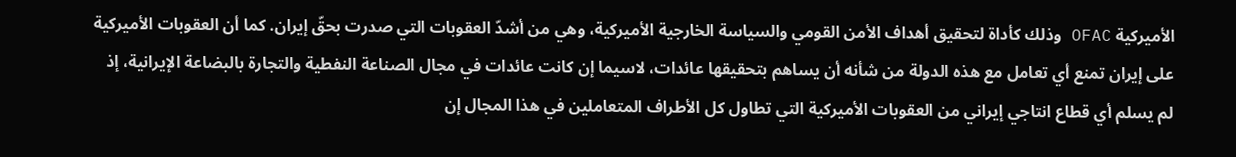الأميركية OFAC وذلك كأداة لتحقيق أهداف الأمن القومي والسياسة الخارجية الأميركية، وهي من أشدّ العقوبات التي صدرت بحقّ إيران. كما أن العقوبات الأميركية على إيران تمنع أي تعامل مع هذه الدولة من شأنه أن يساهم بتحقيقها عائدات، لاسيما إن كانت عائدات في مجال الصناعة النفطية والتجارة بالبضاعة الإيرانية، إذ لم يسلم أي قطاع انتاجي إيراني من العقوبات الأميركية التي تطاول كل الأطراف المتعاملين في هذا المجال إن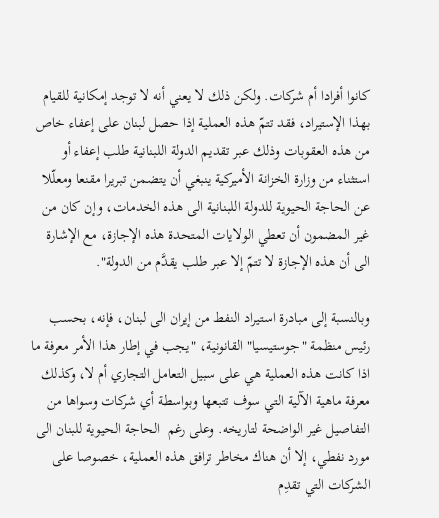كانوا أفرادا أم شركات. ولكن ذلك لا يعني أنه لا توجد إمكانية للقيام بهذا الإستيراد، فقد تتمّ هذه العملية إذا حصل لبنان على إعفاء خاص من هذه العقوبات وذلك عبر تقديم الدولة اللبنانية طلب إعفاء أو استثناء من وزارة الخزانة الأميركية ينبغي أن يتضمن تبريرا مقنعا ومعلّلا عن الحاجة الحيوية للدولة اللبنانية الى هذه الخدمات، وإن كان من غير المضمون أن تعطي الولايات المتحدة هذه الإجازة، مع الإشارة الى أن هذه الإجازة لا تتمّ إلا عبر طلب يقدَّم من الدولة".

وبالنسبة إلى مبادرة استيراد النفط من إيران الى لبنان، فإنه، بحسب رئيس منظمة "جوستيسيا" القانونية، "يجب في إطار هذا الأمر معرفة ما اذا كانت هذه العملية هي على سبيل التعامل التجاري أم لا، وكذلك معرفة ماهية الآلية التي سوف تتبعها وبواسطة أي شركات وسواها من التفاصيل غير الواضحة لتاريخه. وعلى رغم  الحاجة الحيوية للبنان الى مورد نفطي، إلا أن هناك مخاطر ترافق هذه العملية، خصوصا على الشركات التي تقدِم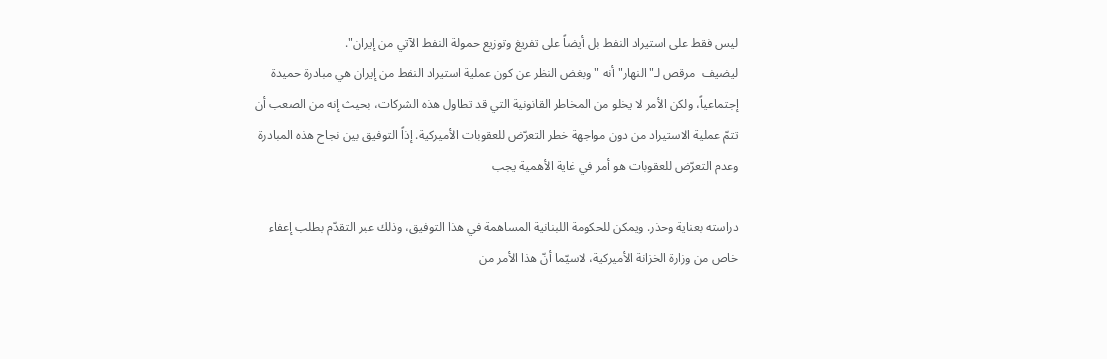ليس فقط على استيراد النفط بل أيضاً على تفريغ وتوزيع حمولة النفط الآتي من إيران".
ليضيف  مرقص لـ"النهار" أنه "وبغض النظر عن كون عملية استيراد النفط من إيران هي مبادرة حميدة إجتماعياً، ولكن الأمر لا يخلو من المخاطر القانونية التي قد تطاول هذه الشركات، بحيث إنه من الصعب أن تتمّ عملية الاستيراد من دون مواجهة خطر التعرّض للعقوبات الأميركية. إذاً التوفيق بين نجاح هذه المبادرة وعدم التعرّض للعقوبات هو أمر في غاية الأهمية يجب

دراسته بعناية وحذر. ويمكن للحكومة اللبنانية المساهمة في هذا التوفيق، وذلك عبر التقدّم بطلب إعفاء خاص من وزارة الخزانة الأميركية، لاسيّما أنّ هذا الأمر من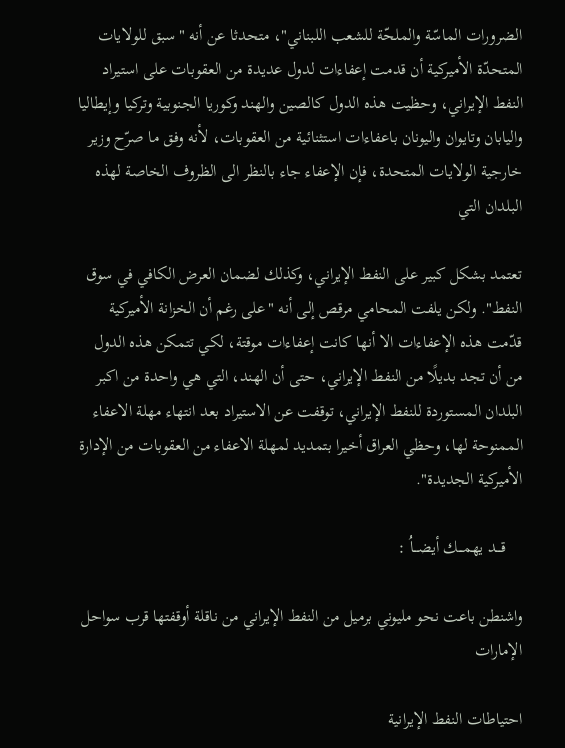الضرورات الماسّة والملحّة للشعب اللبناني"، متحدثا عن أنه "سبق للولايات المتحدّة الأميركية أن قدمت إعفاءات لدول عديدة من العقوبات على استيراد النفط الإيراني، وحظيت هذه الدول كالصين والهند وكوريا الجنوبية وتركيا وإيطاليا واليابان وتايوان واليونان باعفاءات استثنائية من العقوبات، لأنه وفق ما صرّح وزير خارجية الولايات المتحدة، فإن الإعفاء جاء بالنظر الى الظروف الخاصة لهذه البلدان التي

تعتمد بشكل كبير على النفط الإيراني، وكذلك لضمان العرض الكافي في سوق النفط". ولكن يلفت المحامي مرقص إلى أنه "على رغم أن الخزانة الأميركية قدّمت هذه الإعفاءات الا أنها كانت إعفاءات موقتة، لكي تتمكن هذه الدول من أن تجد بديلًا من النفط الإيراني، حتى أن الهند، التي هي واحدة من اكبر البلدان المستوردة للنفط الإيراني، توقفت عن الاستيراد بعد انتهاء مهلة الاعفاء الممنوحة لها، وحظي العراق أخيرا بتمديد لمهلة الاعفاء من العقوبات من الإدارة الأميركية الجديدة".

    قـــد يهمـــك أيضـــاُ :

واشنطن باعت نحو مليوني برميل من النفط الإيراني من ناقلة أوقفتها قرب سواحل الإمارات

احتياطات النفط الإيرانية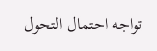تواجه احتمال التحول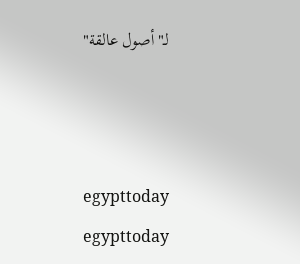لـ"أصول عالقة"



egypttoday
egypttoday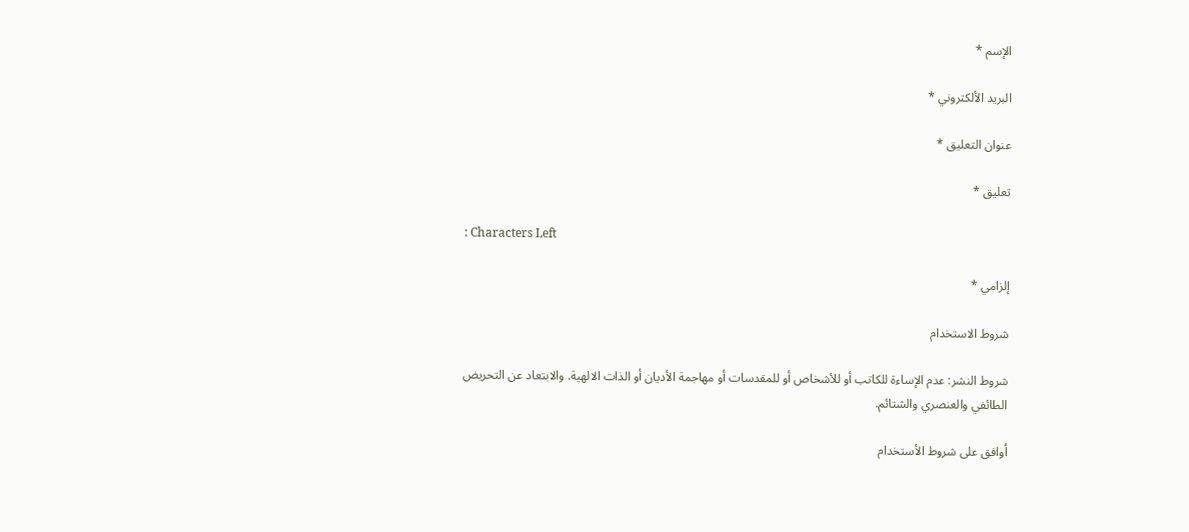الإسم *

البريد الألكتروني *

عنوان التعليق *

تعليق *

: Characters Left

إلزامي *

شروط الاستخدام

شروط النشر: عدم الإساءة للكاتب أو للأشخاص أو للمقدسات أو مهاجمة الأديان أو الذات الالهية. والابتعاد عن التحريض الطائفي والعنصري والشتائم.

اُوافق على شروط الأستخدام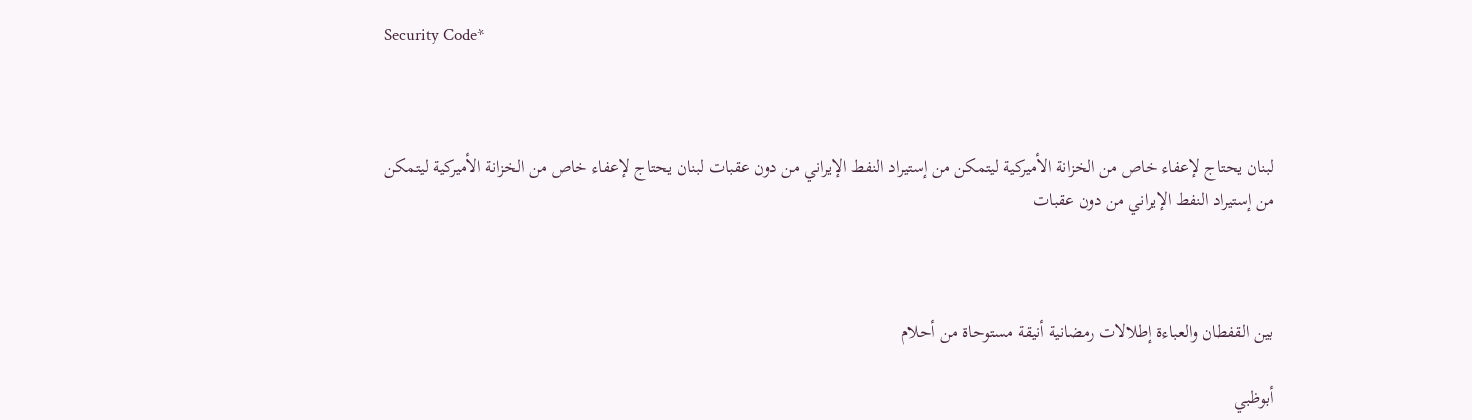Security Code*



لبنان يحتاج لإعفاء خاص من الخزانة الأميركية ليتمكن من إستيراد النفط الإيراني من دون عقبات لبنان يحتاج لإعفاء خاص من الخزانة الأميركية ليتمكن من إستيراد النفط الإيراني من دون عقبات



بين القفطان والعباءة إطلالات رمضانية أنيقة مستوحاة من أحلام

أبوظبي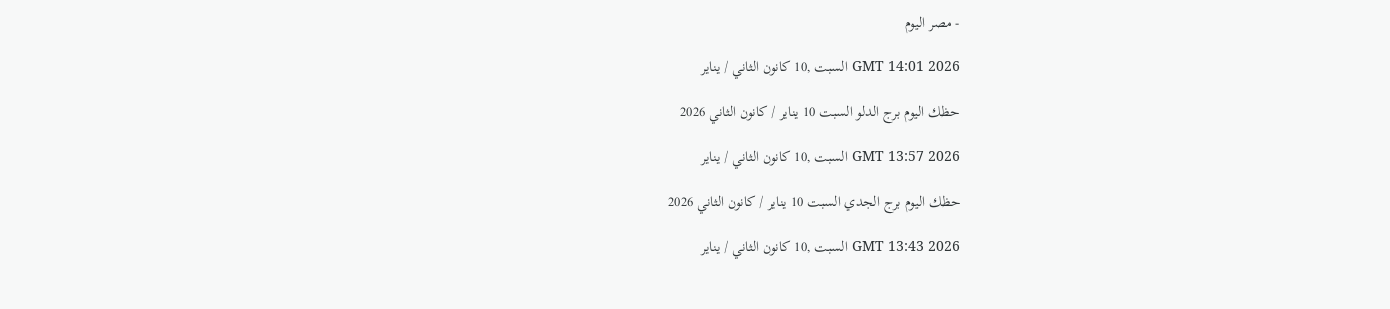- مصر اليوم

GMT 14:01 2026 السبت ,10 كانون الثاني / يناير

حظك اليوم برج الدلو السبت 10 يناير / كانون الثاني 2026

GMT 13:57 2026 السبت ,10 كانون الثاني / يناير

حظك اليوم برج الجدي السبت 10 يناير / كانون الثاني 2026

GMT 13:43 2026 السبت ,10 كانون الثاني / يناير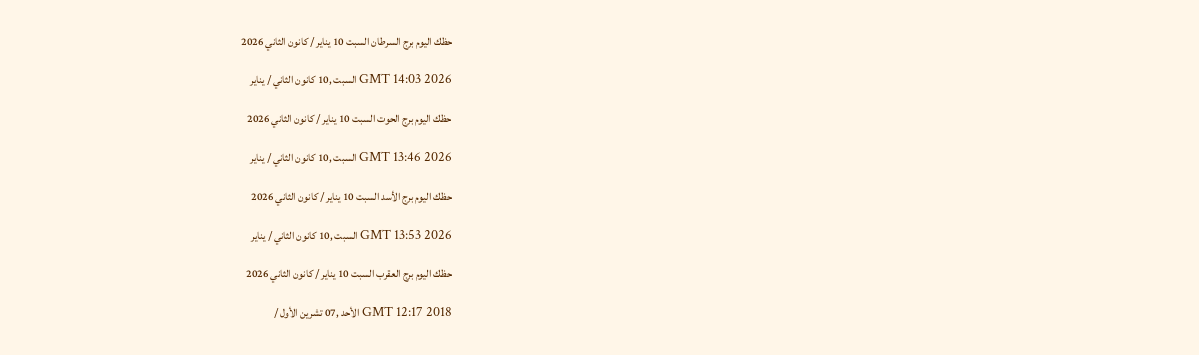حظك اليوم برج السرطان السبت 10 يناير / كانون الثاني 2026

GMT 14:03 2026 السبت ,10 كانون الثاني / يناير

حظك اليوم برج الحوت السبت 10 يناير / كانون الثاني 2026

GMT 13:46 2026 السبت ,10 كانون الثاني / يناير

حظك اليوم برج الأسد السبت 10 يناير / كانون الثاني 2026

GMT 13:53 2026 السبت ,10 كانون الثاني / يناير

حظك اليوم برج العقرب السبت 10 يناير / كانون الثاني 2026

GMT 12:17 2018 الأحد ,07 تشرين الأول /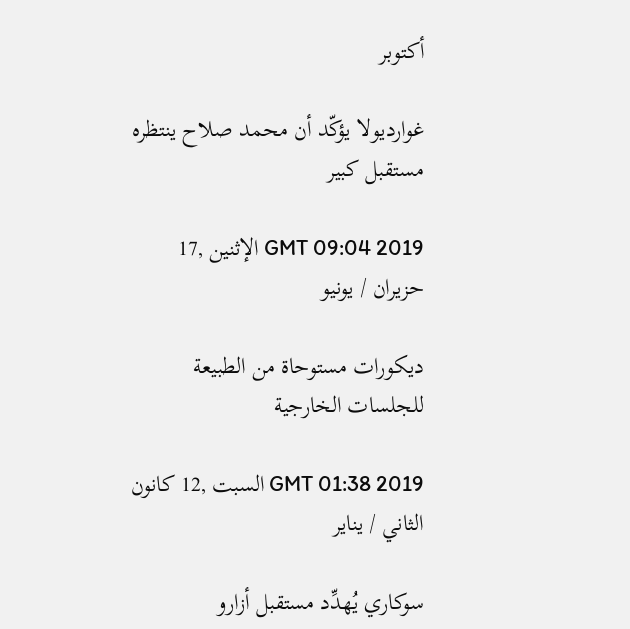أكتوبر

غوارديولا يؤكّد أن محمد صلاح ينتظره مستقبل كبير

GMT 09:04 2019 الإثنين ,17 حزيران / يونيو

ديكورات مستوحاة من الطبيعة للجلسات الخارجية

GMT 01:38 2019 السبت ,12 كانون الثاني / يناير

سوكاري يُهدِّد مستقبل أزارو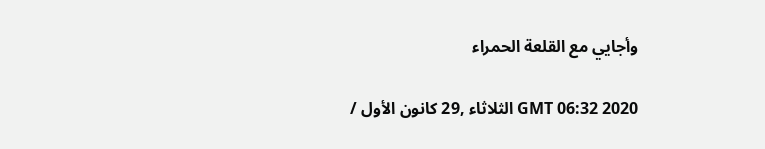وأجايي مع القلعة الحمراء

GMT 06:32 2020 الثلاثاء ,29 كانون الأول /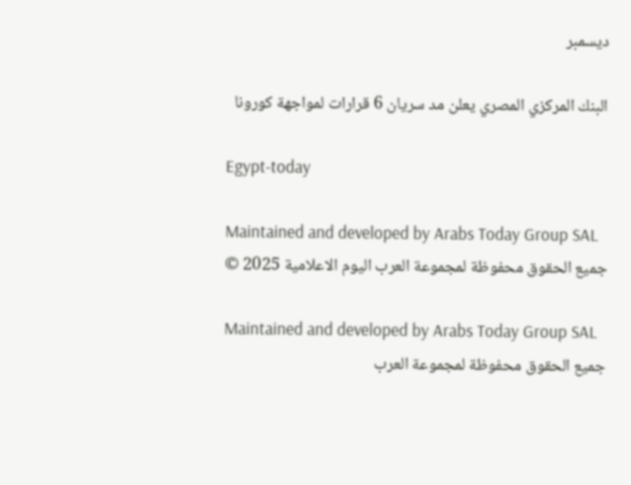ديسمبر

البنك المركزي المصري يعلن مد سريان 6 قرارات لمواجهة كورونا

Egypt-today

Maintained and developed by Arabs Today Group SAL
جميع الحقوق محفوظة لمجموعة العرب اليوم الاعلامية 2025 ©

Maintained and developed by Arabs Today Group SAL
جميع الحقوق محفوظة لمجموعة العرب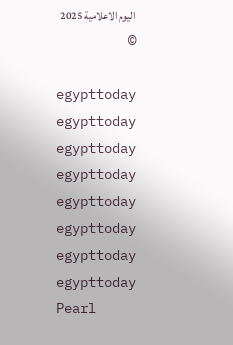اليوم الاعلامية 2025 ©

egypttoday egypttoday egypttoday egypttoday
egypttoday egypttoday egypttoday
egypttoday
Pearl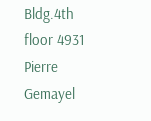Bldg.4th floor 4931 Pierre Gemayel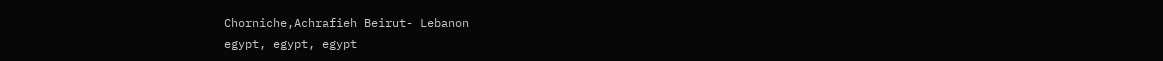Chorniche,Achrafieh Beirut- Lebanon
egypt, egypt, egypt